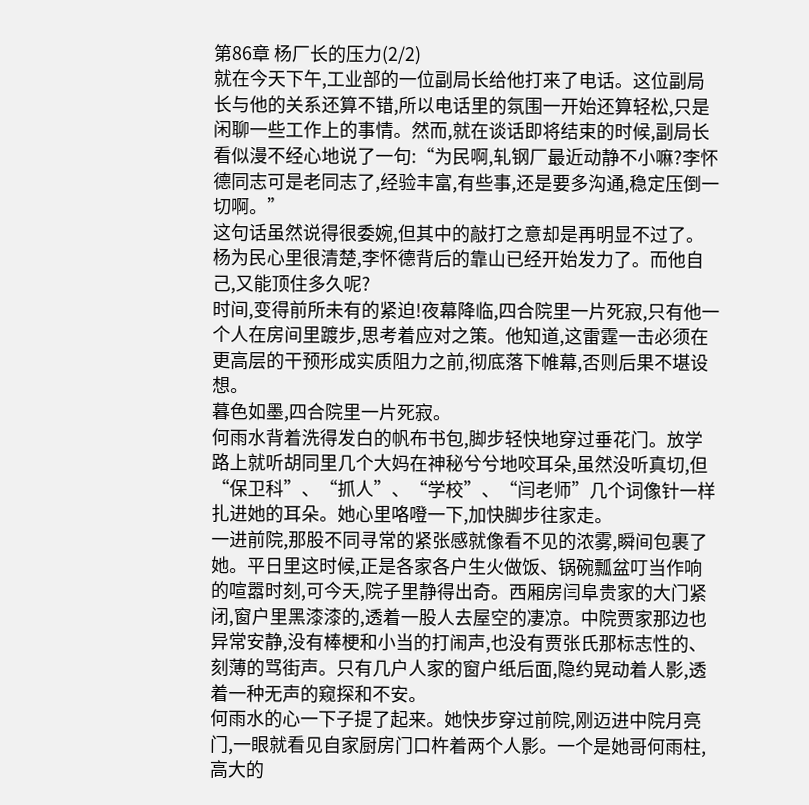第86章 杨厂长的压力(2/2)
就在今天下午,工业部的一位副局长给他打来了电话。这位副局长与他的关系还算不错,所以电话里的氛围一开始还算轻松,只是闲聊一些工作上的事情。然而,就在谈话即将结束的时候,副局长看似漫不经心地说了一句:“为民啊,轧钢厂最近动静不小嘛?李怀德同志可是老同志了,经验丰富,有些事,还是要多沟通,稳定压倒一切啊。”
这句话虽然说得很委婉,但其中的敲打之意却是再明显不过了。杨为民心里很清楚,李怀德背后的靠山已经开始发力了。而他自己,又能顶住多久呢?
时间,变得前所未有的紧迫!夜幕降临,四合院里一片死寂,只有他一个人在房间里踱步,思考着应对之策。他知道,这雷霆一击必须在更高层的干预形成实质阻力之前,彻底落下帷幕,否则后果不堪设想。
暮色如墨,四合院里一片死寂。
何雨水背着洗得发白的帆布书包,脚步轻快地穿过垂花门。放学路上就听胡同里几个大妈在神秘兮兮地咬耳朵,虽然没听真切,但“保卫科”、“抓人”、“学校”、“闫老师”几个词像针一样扎进她的耳朵。她心里咯噔一下,加快脚步往家走。
一进前院,那股不同寻常的紧张感就像看不见的浓雾,瞬间包裹了她。平日里这时候,正是各家各户生火做饭、锅碗瓢盆叮当作响的喧嚣时刻,可今天,院子里静得出奇。西厢房闫阜贵家的大门紧闭,窗户里黑漆漆的,透着一股人去屋空的凄凉。中院贾家那边也异常安静,没有棒梗和小当的打闹声,也没有贾张氏那标志性的、刻薄的骂街声。只有几户人家的窗户纸后面,隐约晃动着人影,透着一种无声的窥探和不安。
何雨水的心一下子提了起来。她快步穿过前院,刚迈进中院月亮门,一眼就看见自家厨房门口杵着两个人影。一个是她哥何雨柱,高大的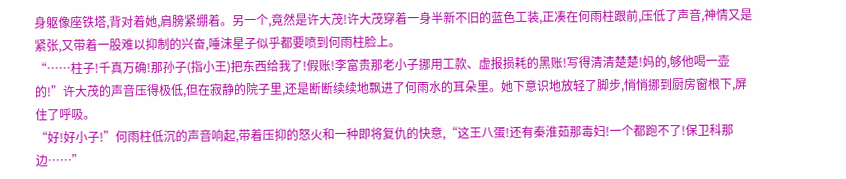身躯像座铁塔,背对着她,肩膀紧绷着。另一个,竟然是许大茂!许大茂穿着一身半新不旧的蓝色工装,正凑在何雨柱跟前,压低了声音,神情又是紧张,又带着一股难以抑制的兴奋,唾沫星子似乎都要喷到何雨柱脸上。
“……柱子!千真万确!那孙子(指小王)把东西给我了!假账!李富贵那老小子挪用工款、虚报损耗的黑账!写得清清楚楚!妈的,够他喝一壶的!”许大茂的声音压得极低,但在寂静的院子里,还是断断续续地飘进了何雨水的耳朵里。她下意识地放轻了脚步,悄悄挪到厨房窗根下,屏住了呼吸。
“好!好小子!”何雨柱低沉的声音响起,带着压抑的怒火和一种即将复仇的快意,“这王八蛋!还有秦淮茹那毒妇!一个都跑不了!保卫科那边……”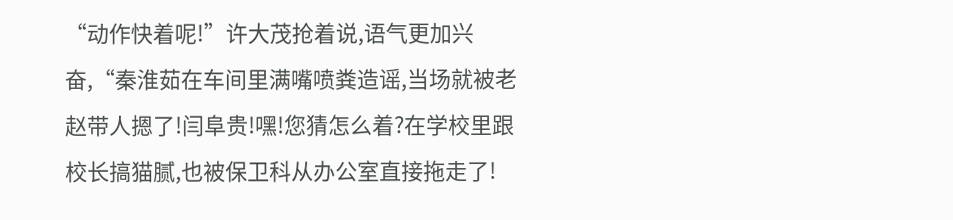“动作快着呢!”许大茂抢着说,语气更加兴奋,“秦淮茹在车间里满嘴喷粪造谣,当场就被老赵带人摁了!闫阜贵!嘿!您猜怎么着?在学校里跟校长搞猫腻,也被保卫科从办公室直接拖走了!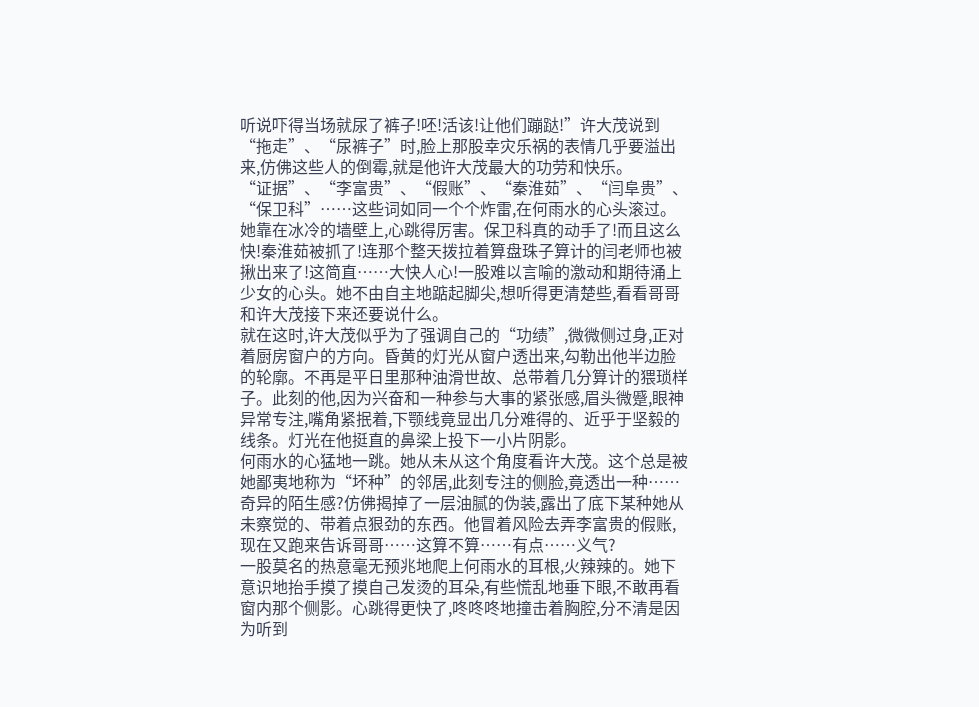听说吓得当场就尿了裤子!呸!活该!让他们蹦跶!”许大茂说到“拖走”、“尿裤子”时,脸上那股幸灾乐祸的表情几乎要溢出来,仿佛这些人的倒霉,就是他许大茂最大的功劳和快乐。
“证据”、“李富贵”、“假账”、“秦淮茹”、“闫阜贵”、“保卫科”……这些词如同一个个炸雷,在何雨水的心头滚过。她靠在冰冷的墙壁上,心跳得厉害。保卫科真的动手了!而且这么快!秦淮茹被抓了!连那个整天拨拉着算盘珠子算计的闫老师也被揪出来了!这简直……大快人心!一股难以言喻的激动和期待涌上少女的心头。她不由自主地踮起脚尖,想听得更清楚些,看看哥哥和许大茂接下来还要说什么。
就在这时,许大茂似乎为了强调自己的“功绩”,微微侧过身,正对着厨房窗户的方向。昏黄的灯光从窗户透出来,勾勒出他半边脸的轮廓。不再是平日里那种油滑世故、总带着几分算计的猥琐样子。此刻的他,因为兴奋和一种参与大事的紧张感,眉头微蹙,眼神异常专注,嘴角紧抿着,下颚线竟显出几分难得的、近乎于坚毅的线条。灯光在他挺直的鼻梁上投下一小片阴影。
何雨水的心猛地一跳。她从未从这个角度看许大茂。这个总是被她鄙夷地称为“坏种”的邻居,此刻专注的侧脸,竟透出一种……奇异的陌生感?仿佛揭掉了一层油腻的伪装,露出了底下某种她从未察觉的、带着点狠劲的东西。他冒着风险去弄李富贵的假账,现在又跑来告诉哥哥……这算不算……有点……义气?
一股莫名的热意毫无预兆地爬上何雨水的耳根,火辣辣的。她下意识地抬手摸了摸自己发烫的耳朵,有些慌乱地垂下眼,不敢再看窗内那个侧影。心跳得更快了,咚咚咚地撞击着胸腔,分不清是因为听到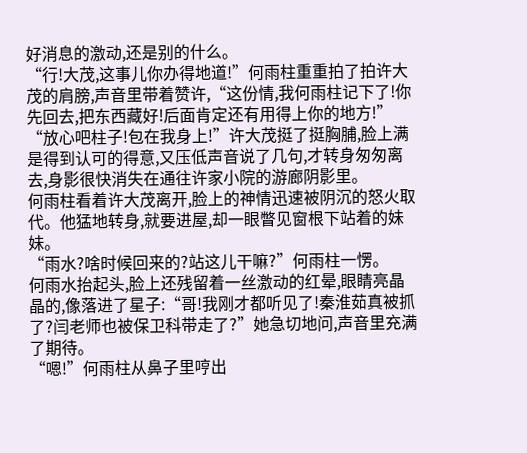好消息的激动,还是别的什么。
“行!大茂,这事儿你办得地道!”何雨柱重重拍了拍许大茂的肩膀,声音里带着赞许,“这份情,我何雨柱记下了!你先回去,把东西藏好!后面肯定还有用得上你的地方!”
“放心吧柱子!包在我身上!”许大茂挺了挺胸脯,脸上满是得到认可的得意,又压低声音说了几句,才转身匆匆离去,身影很快消失在通往许家小院的游廊阴影里。
何雨柱看着许大茂离开,脸上的神情迅速被阴沉的怒火取代。他猛地转身,就要进屋,却一眼瞥见窗根下站着的妹妹。
“雨水?啥时候回来的?站这儿干嘛?”何雨柱一愣。
何雨水抬起头,脸上还残留着一丝激动的红晕,眼睛亮晶晶的,像落进了星子:“哥!我刚才都听见了!秦淮茹真被抓了?闫老师也被保卫科带走了?”她急切地问,声音里充满了期待。
“嗯!”何雨柱从鼻子里哼出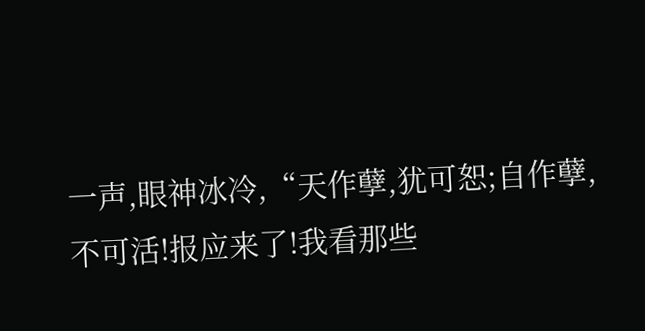一声,眼神冰冷,“天作孽,犹可恕;自作孽,不可活!报应来了!我看那些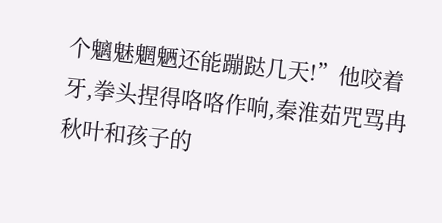个魑魅魍魉还能蹦跶几天!”他咬着牙,拳头捏得咯咯作响,秦淮茹咒骂冉秋叶和孩子的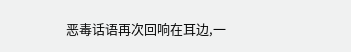恶毒话语再次回响在耳边,一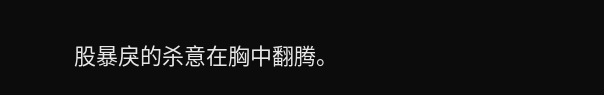股暴戾的杀意在胸中翻腾。